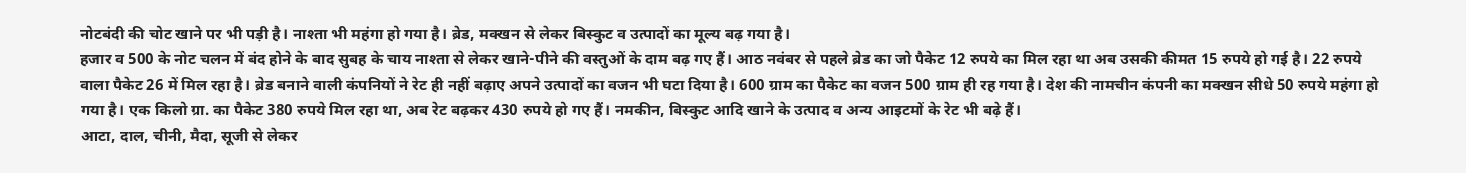नोटबंदी की चोट खाने पर भी पड़ी है। नाश्ता भी महंगा हो गया है। ब्रेड, मक्खन से लेकर बिस्कुट व उत्पादों का मूल्य बढ़ गया है।
हजार व 500 के नोट चलन में बंद होने के बाद सुबह के चाय नाश्ता से लेकर खाने-पीने की वस्तुओं के दाम बढ़ गए हैं। आठ नवंबर से पहले ब्रेड का जो पैकेट 12 रुपये का मिल रहा था अब उसकी कीमत 15 रुपये हो गई है। 22 रुपये वाला पैकेट 26 में मिल रहा है। ब्रेड बनाने वाली कंपनियों ने रेट ही नहीं बढ़ाए अपने उत्पादों का वजन भी घटा दिया है। 600 ग्राम का पैकेट का वजन 500 ग्राम ही रह गया है। देश की नामचीन कंपनी का मक्खन सीधे 50 रुपये महंगा हो गया है। एक किलो ग्रा. का पैकेट 380 रुपये मिल रहा था, अब रेट बढ़कर 430 रुपये हो गए हैं। नमकीन, बिस्कुट आदि खाने के उत्पाद व अन्य आइटमों के रेट भी बढ़े हैं।
आटा, दाल, चीनी, मैदा, सूजी से लेकर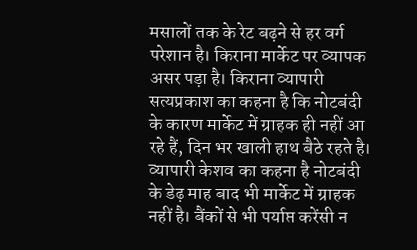मसालों तक के रेट बढ़ने से हर वर्ग परेशान है। किराना मार्केट पर व्यापक असर पड़ा है। किराना व्यापारी सत्यप्रकाश का कहना है कि नोटबंदी के कारण मार्केट में ग्राहक ही नहीं आ रहे हैं, दिन भर खाली हाथ बैठे रहते है। व्यापारी केशव का कहना है नोटबंदी के डेढ़ माह बाद भी मार्केट में ग्राहक नहीं है। बैंकों से भी पर्याप्त करेंसी न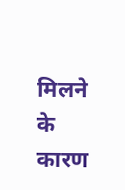मिलने के कारण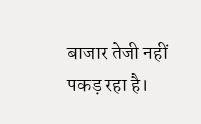बाजार तेजी नहीं पकड़ रहा है।